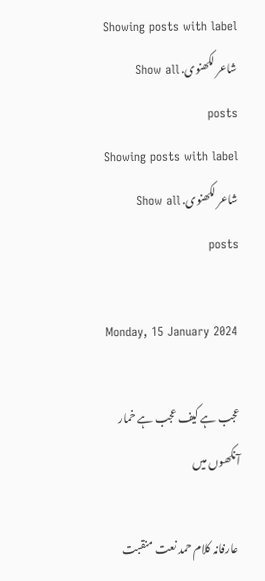Showing posts with label شاعر لکھنوی. Show all posts
Showing posts with label شاعر لکھنوی. Show all posts

Monday, 15 January 2024

عجب ہے کیف عجب ہے خمار آنکھوں میں

 عارفانہ کلام حمد نعت منقبت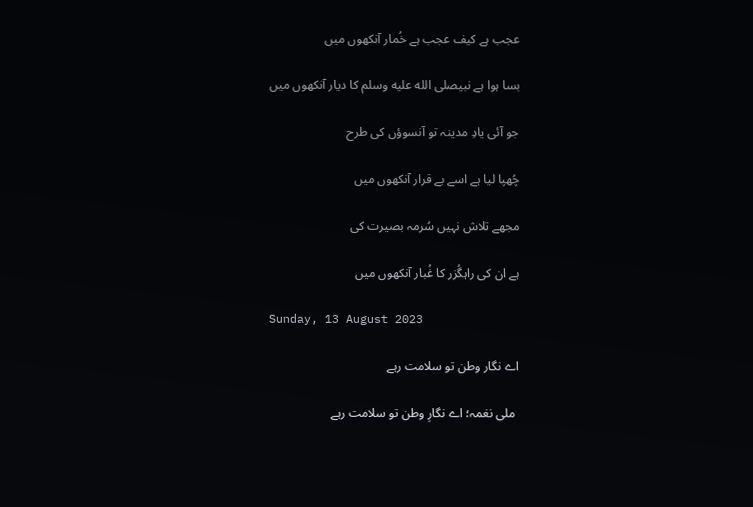عجب ہے کیف عجب ہے خُمار آنکھوں میں

بسا ہوا ہے نبیصلى الله عليه وسلم کا دیار آنکھوں میں

جو آئی یادِ مدینہ تو آنسوؤں کی طرح

چُھپا لیا ہے اسے بے قرار آنکھوں میں

مجھے تلاش نہیں سُرمہ بصیرت کی

ہے ان کی راہگُزر کا غُبار آنکھوں میں

Sunday, 13 August 2023

اے نگار وطن تو سلامت رہے

 ملی نغمہ؛ اے نگارِ وطن تو سلامت رہے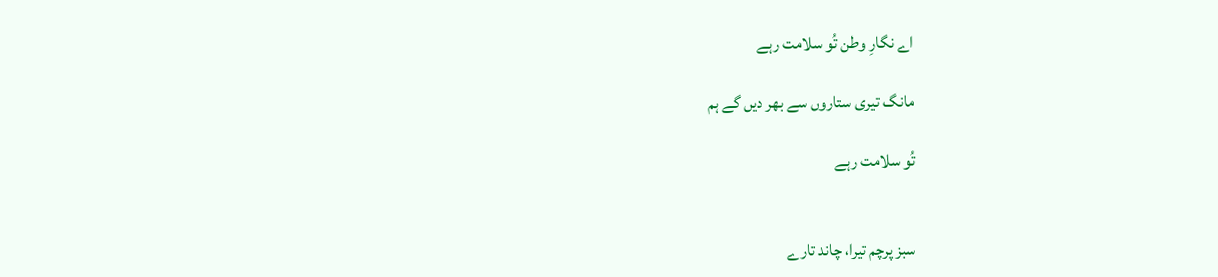اے نگارِ وطن تُو سلامت رہے

مانگ تیری ستاروں سے بھر دیں گے ہم

تُو سلامت رہے


سبز پرچم تیرا، چاند تارے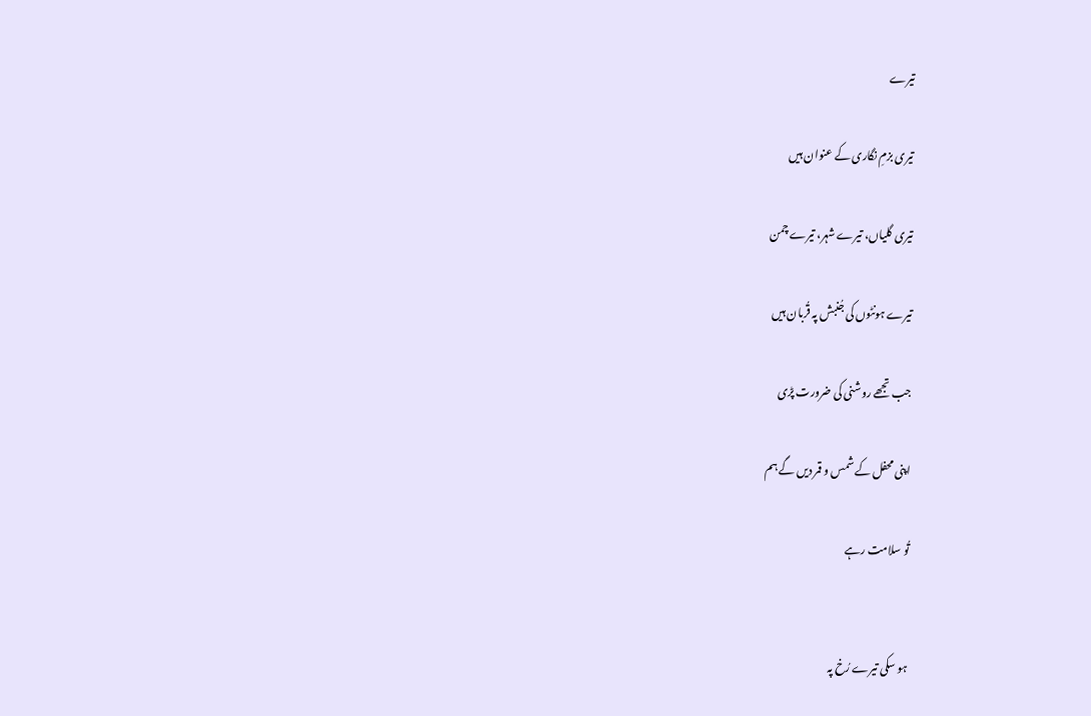تیرے

تیری بزمِ نگاری کے عنوان ہیں

تیری گلیاں، تیرے شہر، تیرے چمن

تیرے ہونٹوں کی جُنبش پہ قُربان ہیں

جب تجھے روشنی کی ضرورت پڑی

اپنی محفل کے شمس و قمر دیں گے ہم

تُو سلامت رہے


ہو سکی تیرے رُخ پہ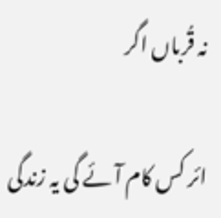نہ قُرباں اگر

ائر کس کام آئے گی یہ زندگی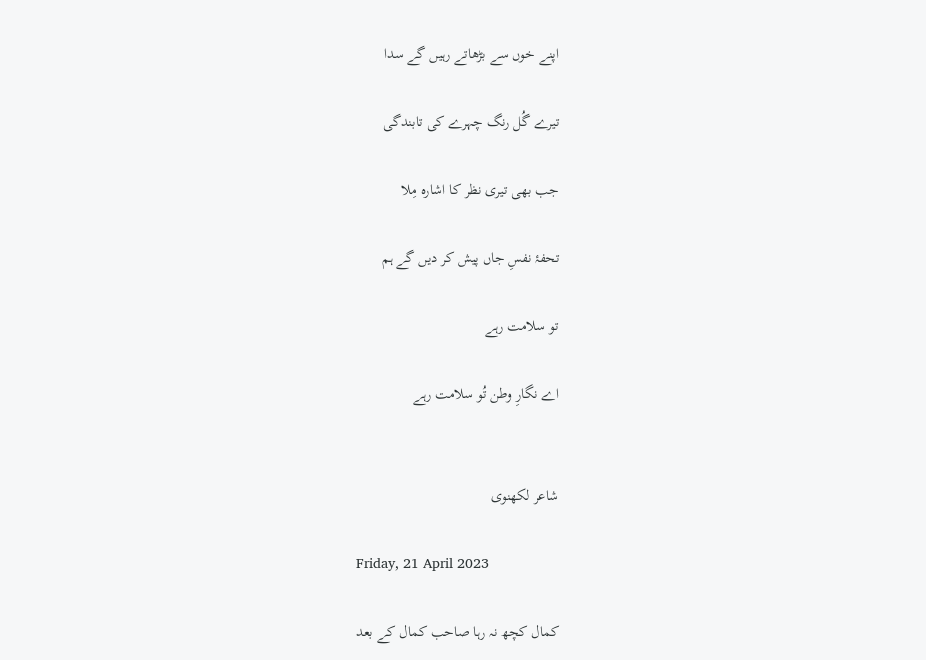اپنے خوں سے بڑھاتے رہیں گے سدا

تیرے گُل رنگ چہرے کی تابندگی

جب بھی تیری نظر کا اشارہ مِلا

تحفۂ نفسِ جاں پیش کر دیں گے ہم

تو سلامت رہے

اے نگارِ وطن تُو سلامت رہے


شاعر لکھنوی

Friday, 21 April 2023

کمال کچھ نہ رہا صاحب کمال کے بعد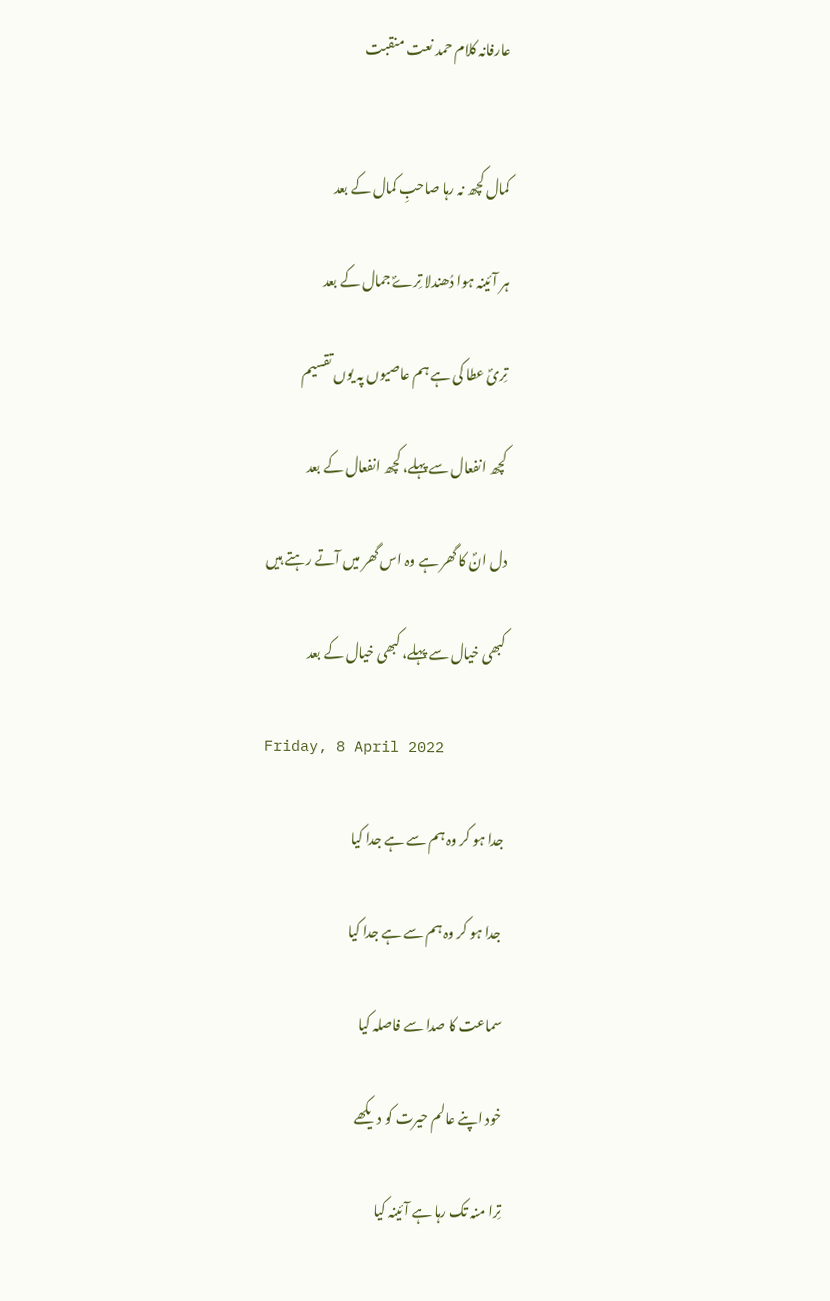عارفانہ کلام حمد نعت منقبت


کمال کچھ نہ رہا صاحبِ کمال کے بعد

ہر آئینہ ہوا دُھندلا تِرےؐ جمال کے بعد

تِریؐ عطا کی ہے ہم عاصیوں پہ یوں تقسیم

کچھ انفعال سے پہلے، کچھ انفعال کے بعد

دل انؐ کا گھر ہے وہ اس گھر میں آتے رہتے ہیں

کبھی خیال سے پہلے، کبھی خیال کے بعد

Friday, 8 April 2022

جدا ہو کر وہ ہم سے ہے جدا کیا

 جدا ہو کر وہ ہم سے ہے جدا کیا

سماعت کا صدا سے فاصلہ کیا

خود اپنے عالم حیرت کو دیکھے

تِرا منہ تک رہا ہے آئینہ کیا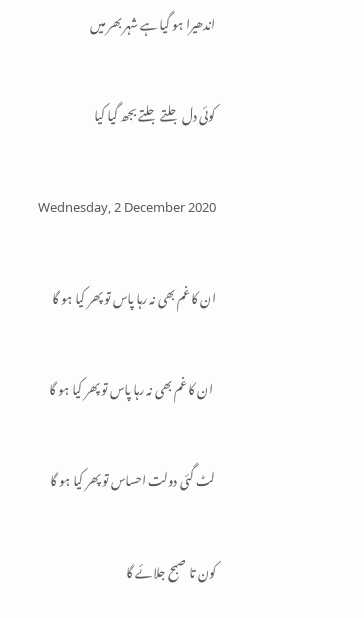اندھیرا ہو گیا ہے شہر بھر میں

کوئی دل جلتے جلتے بجھ گیا کیا

Wednesday, 2 December 2020

ان کا غم بھی نہ رہا پاس تو پھر کیا ہو گا

 ان کا غم بھی نہ رہا پاس تو پھر کیا ہو گا

لٹ گئی دولت احساس تو پھر کیا ہو گا

کون تا صبح جلائے گا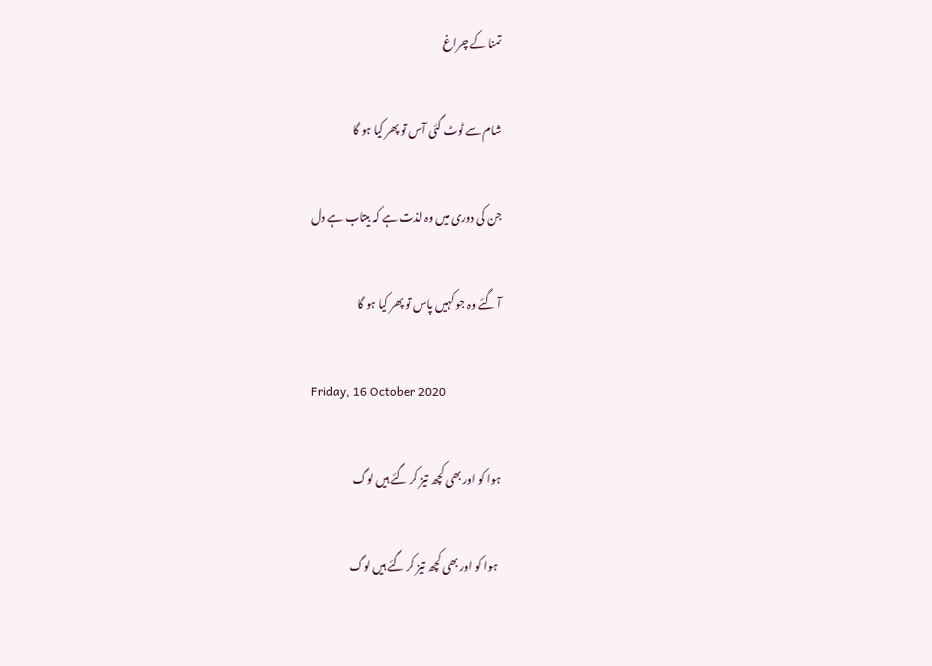تمنا کے چراغ

شام سے ٹوٹ گئی آس تو پھر کیا ہو گا

جن کی دوری میں وہ لذت ہے کہ بیتاب ہے دل

آ گئے وہ جو کہیں پاس تو پھر کیا ہو گا

Friday, 16 October 2020

ہوا کو اور بھی کچھ تیز کر گئے ہیں لوگ

 ہوا کو اور بھی کچھ تیز کر گئے ہیں لوگ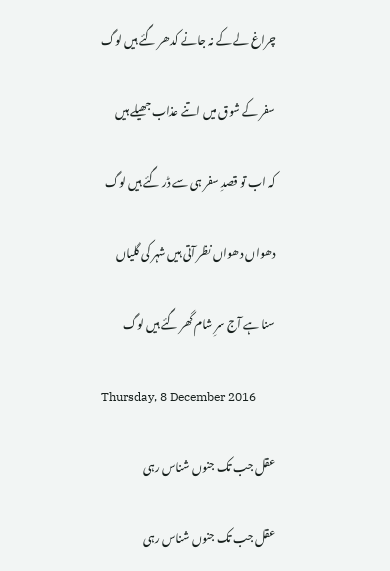چراغ لے کے نہ جانے کدھر گئے ہیں لوگ

سفر کے شوق میں اتنے عذاب جھیلے ہیں

کہ اب تو قصدِ سفر ہی سے ڈر گئے ہیں لوگ

دھواں دھواں نظر آتی ہیں شہر کی گلیاں

سنا ہے آج سرِ شام گھر گئے ہیں لوگ

Thursday, 8 December 2016

عقل جب تک جنوں شناس رہی

عقل جب تک جنوں شناس رہی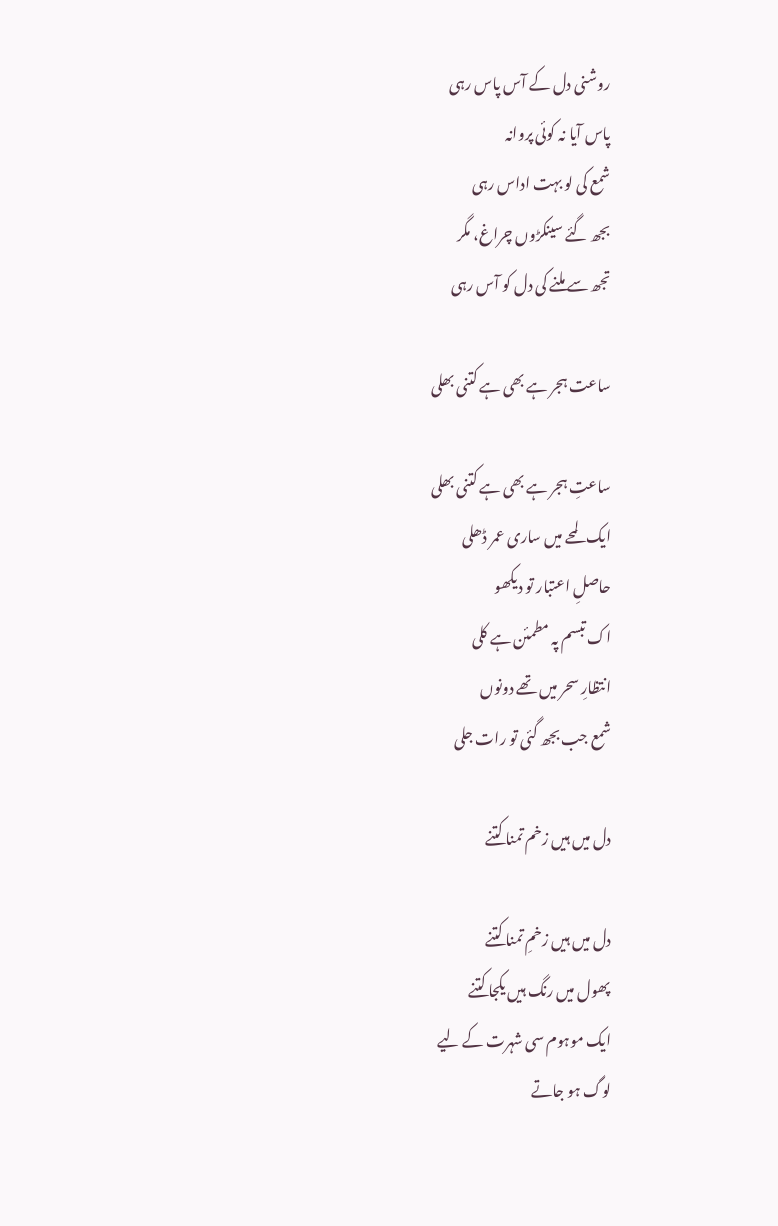روشنی دل کے آس پاس رہی
پاس آیا نہ کوئی پروانہ
شمع کی لو بہت اداس رہی
بجھ گئے سینکڑوں چراغ، مگر
تجھ سے ملنے کی دل کو آس رہی

ساعت ہجر ہے بھی ہے کتنی بھلی

ساعتِ ہجر ہے بھی ہے کتنی بھلی
ایک لمحے میں ساری عمر ڈھلی
حاصلِ اعتبار تو دیکھو
اک تبسم پہ مطمئن ہے کلی
انتظارِ سحر میں تھے دونوں
شمع جب بجھ گئی تو رات جلی

دل میں ہیں زخم تمنا کتنے

دل میں ہیں زخمِ تمنا کتنے
پھول میں رنگ ہیں یکجا کتنے
ایک موہوم سی شہرت کے لیے
لوگ ہو جاتے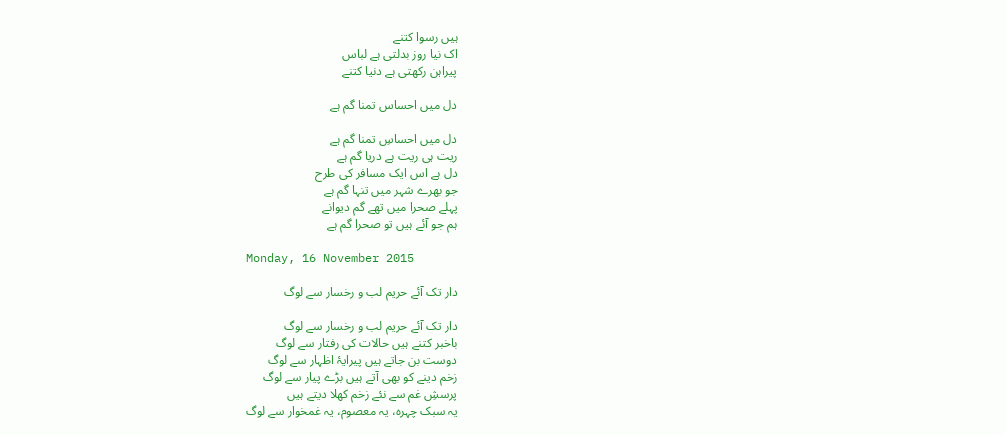ہیں رسوا کتنے
اک نیا روز بدلتی ہے لباس
پیراہن رکھتی ہے دنیا کتنے

دل میں احساس تمنا گم ہے

دل میں احساسِ تمنا گم ہے
ریت ہی ریت ہے دریا گم ہے
دل ہے اس ایک مسافر کی طرح
جو بھرے شہر میں تنہا گم ہے
پہلے صحرا میں تھے گم دیوانے
ہم جو آئے ہیں تو صحرا گم ہے

Monday, 16 November 2015

دار تک آئے حریم لب و رخسار سے لوگ

دار تک آئے حریم لب و رخسار سے لوگ
باخبر کتنے ہیں حالات کی رفتار سے لوگ
دوست بن جاتے ہیں پیرایۂ اظہار سے لوگ
زخم دینے کو بھی آتے ہیں بڑے پیار سے لوگ
پرسشِ غم سے نئے زخم کھلا دیتے ہیں
یہ سبک چہرہ، یہ معصوم، یہ غمخوار سے لوگ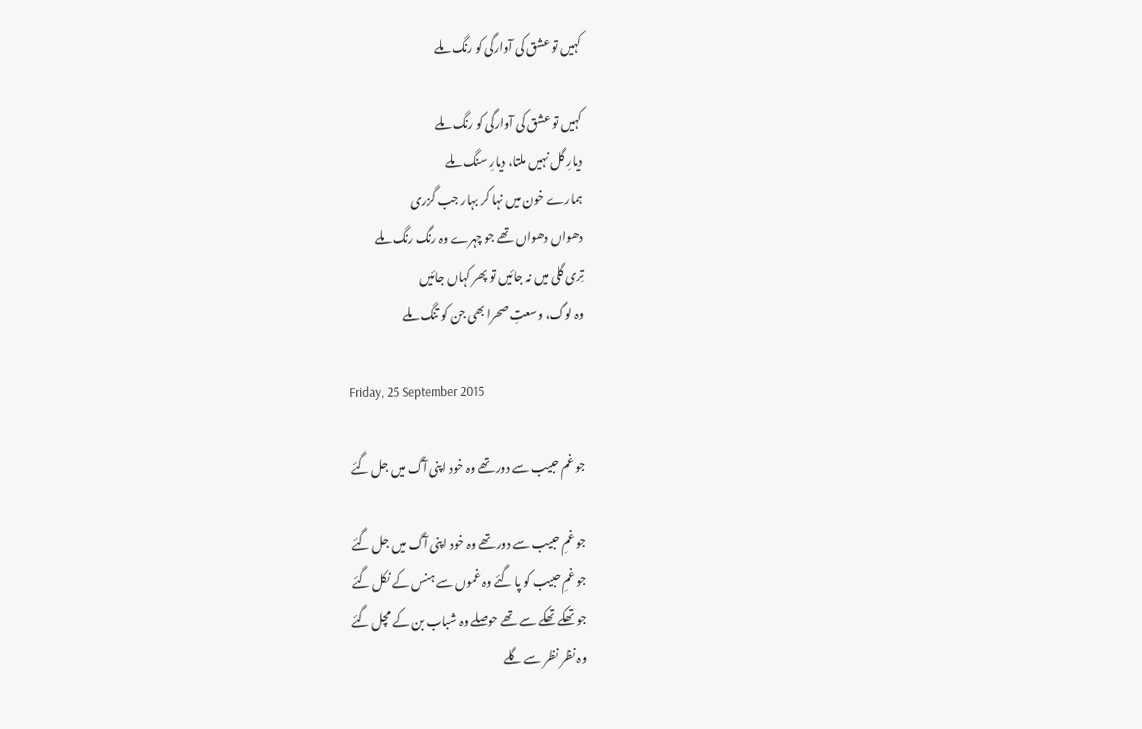کہیں تو عشق کی آوارگی کو رنگ ملے

کہیں تو عشق کی آوارگی کو رنگ ملے
دیارِ گل نہیں ملتا، دیارِ سنگ ملے
ہمارے خون میں نہا کر بہار جب گزری
دھواں دھواں تھے جو چہرے وہ رنگ رنگ ملے
تِری گلی میں نہ جائیں تو پھر کہاں جائیں
وہ لوگ، وسعتِ صحرا بھی جن کو تنگ ملے

Friday, 25 September 2015

جو غم حبیب سے دور تھے وہ خود اپنی آگ میں جل گئے

جو غمِ حبیب سے دور تھے وہ خود اپنی آگ میں جل گئے
جو غمِ حبیب کو پا گئے وہ غموں سے ہنس کے نکل گئے
جو تھکے تھکے سے تھے حوصلے وہ شباب بن کے مچل گئے
وہ نظر نظر سے گلے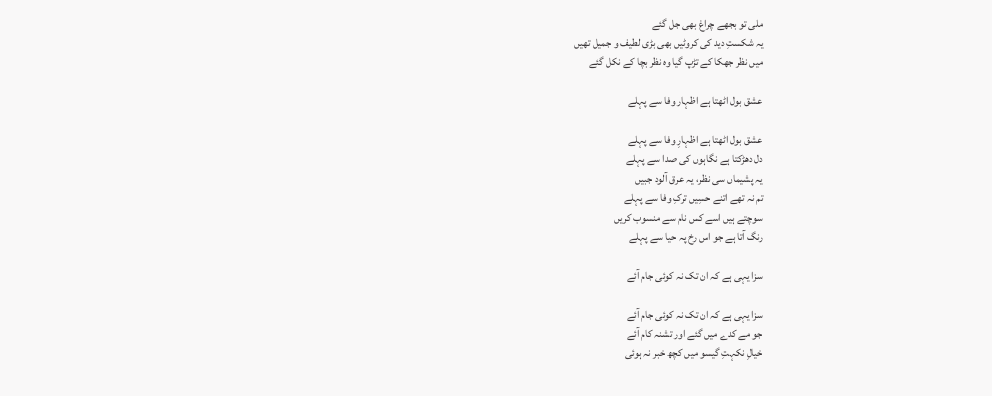ملی تو بجھے چراغ بھی جل گئے
یہ شکستِ دید کی کروٹیں بھی بڑی لطیف و جمیل تھیں
میں نظر جھکا کے تڑپ گیا وہ نظر بچا کے نکل گئے

عشق بول اٹھتا ہے اظہار وفا سے پہلے

عشق بول اٹھتا ہے اظہارِ وفا سے پہلے
دل دھڑکتا ہے نگاہوں کی صدا سے پہلے
یہ پشیماں سی نظر، یہ عرق آلود جبیں
تم نہ تھے اتنے حسِیں ترکِ وفا سے پہلے
سوچتے ہیں اسے کس نام سے منسوب کریں
رنگ آتا ہے جو اس رخ پہ حیا سے پہلے

سزا یہی ہے کہ ان تک نہ کوئی جام آئے

سزا یہی ہے کہ ان تک نہ کوئی جام آئے
جو مے کدے میں گئے اور تشنہ کام آئے
خیالِ نکہتِ گیسو میں کچھ خبر نہ ہوئی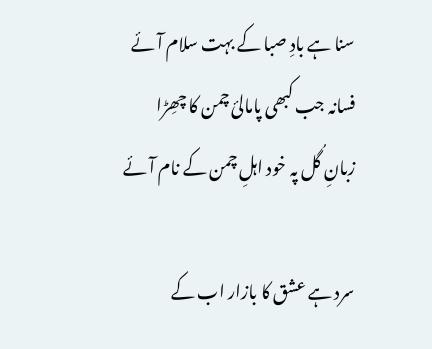سنا ہے بادِ صبا کے بہت سلام آئے
فسانہ جب کبھی پامالئ چمن کا چھِڑا
زبانِ گُل پہ خود اہلِ چمن کے نام آئے

سرد ہے عشق کا بازار اب کے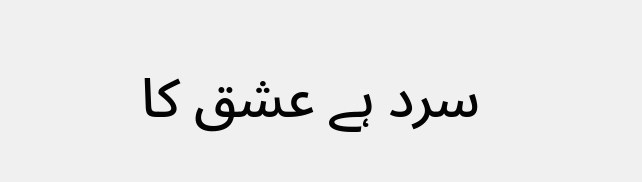سرد ہے عشق کا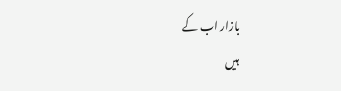بازار اب کے
ہیں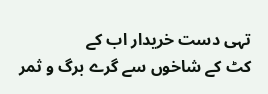تہی دست خریدار اب کے
کٹ کے شاخوں سے گرے برگ و ثمر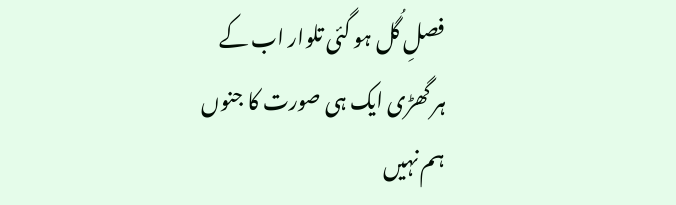فصلِ گُل ہو گئی تلوار اب کے
ہر گھڑی ایک ہی صورت کا جنوں
ہم نہیں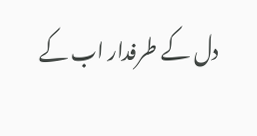دل کے طرفدار اب کے